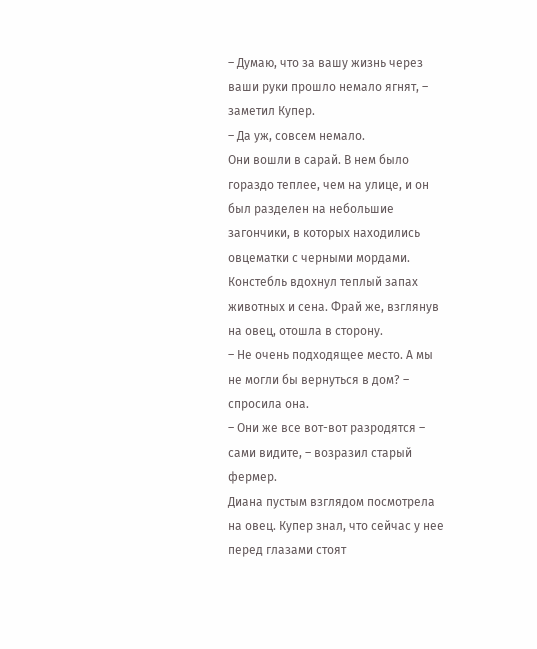– Думаю, что за вашу жизнь через ваши руки прошло немало ягнят, – заметил Купер.
– Да уж, совсем немало.
Они вошли в сарай. В нем было гораздо теплее, чем на улице, и он был разделен на небольшие загончики, в которых находились овцематки с черными мордами. Констебль вдохнул теплый запах животных и сена. Фрай же, взглянув на овец, отошла в сторону.
– Не очень подходящее место. А мы не могли бы вернуться в дом? – спросила она.
– Они же все вот-вот разродятся – сами видите, – возразил старый фермер.
Диана пустым взглядом посмотрела на овец. Купер знал, что сейчас у нее перед глазами стоят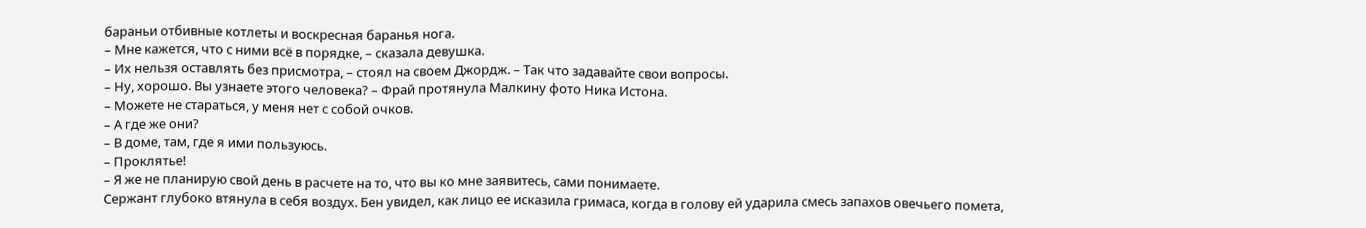бараньи отбивные котлеты и воскресная баранья нога.
– Мне кажется, что с ними всё в порядке, – сказала девушка.
– Их нельзя оставлять без присмотра, – стоял на своем Джордж. – Так что задавайте свои вопросы.
– Ну, хорошо. Вы узнаете этого человека? – Фрай протянула Малкину фото Ника Истона.
– Можете не стараться, у меня нет с собой очков.
– А где же они?
– В доме, там, где я ими пользуюсь.
– Проклятье!
– Я же не планирую свой день в расчете на то, что вы ко мне заявитесь, сами понимаете.
Сержант глубоко втянула в себя воздух. Бен увидел, как лицо ее исказила гримаса, когда в голову ей ударила смесь запахов овечьего помета,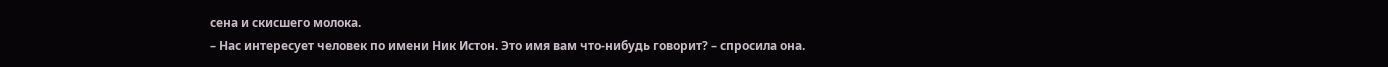сена и скисшего молока.
– Нас интересует человек по имени Ник Истон. Это имя вам что-нибудь говорит? – спросила она.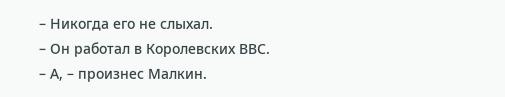– Никогда его не слыхал.
– Он работал в Королевских ВВС.
– А, – произнес Малкин.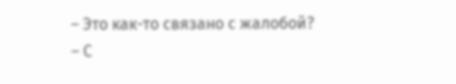– Это как-то связано с жалобой?
– С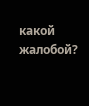какой жалобой?